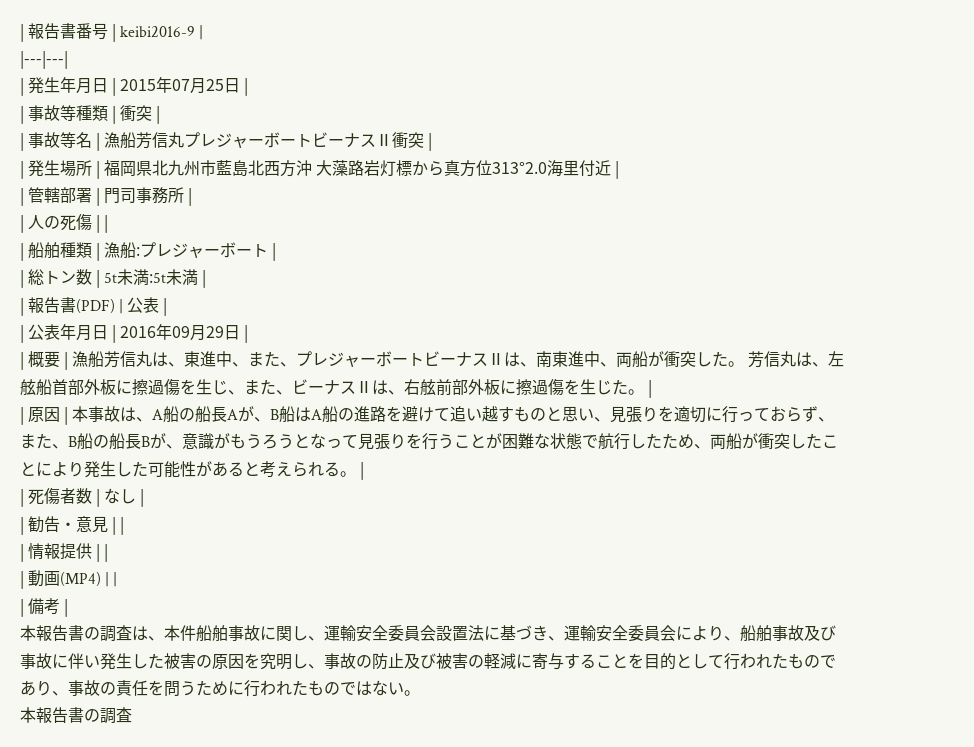| 報告書番号 | keibi2016-9 |
|---|---|
| 発生年月日 | 2015年07月25日 |
| 事故等種類 | 衝突 |
| 事故等名 | 漁船芳信丸プレジャーボートビーナスⅡ衝突 |
| 発生場所 | 福岡県北九州市藍島北西方沖 大藻路岩灯標から真方位313°2.0海里付近 |
| 管轄部署 | 門司事務所 |
| 人の死傷 | |
| 船舶種類 | 漁船:プレジャーボート |
| 総トン数 | 5t未満:5t未満 |
| 報告書(PDF) | 公表 |
| 公表年月日 | 2016年09月29日 |
| 概要 | 漁船芳信丸は、東進中、また、プレジャーボートビーナスⅡは、南東進中、両船が衝突した。 芳信丸は、左舷船首部外板に擦過傷を生じ、また、ビーナスⅡは、右舷前部外板に擦過傷を生じた。 |
| 原因 | 本事故は、A船の船長Aが、B船はA船の進路を避けて追い越すものと思い、見張りを適切に行っておらず、また、B船の船長Bが、意識がもうろうとなって見張りを行うことが困難な状態で航行したため、両船が衝突したことにより発生した可能性があると考えられる。 |
| 死傷者数 | なし |
| 勧告・意見 | |
| 情報提供 | |
| 動画(MP4) | |
| 備考 |
本報告書の調査は、本件船舶事故に関し、運輸安全委員会設置法に基づき、運輸安全委員会により、船舶事故及び事故に伴い発生した被害の原因を究明し、事故の防止及び被害の軽減に寄与することを目的として行われたものであり、事故の責任を問うために行われたものではない。
本報告書の調査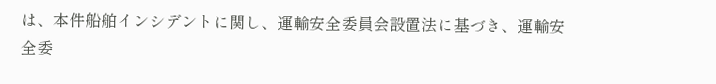は、本件船舶インシデントに関し、運輸安全委員会設置法に基づき、運輸安全委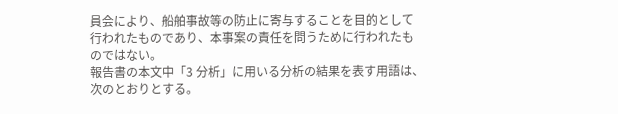員会により、船舶事故等の防止に寄与することを目的として行われたものであり、本事案の責任を問うために行われたものではない。
報告書の本文中「3 分析」に用いる分析の結果を表す用語は、次のとおりとする。